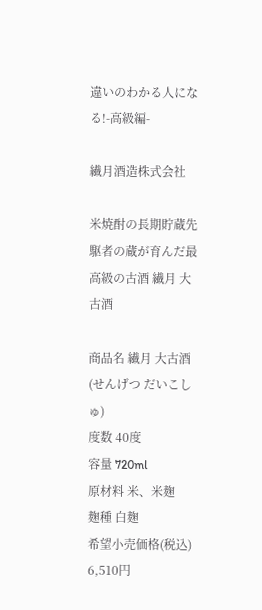違いのわかる人になる!-高級編-

繊月酒造株式会社

米焼酎の長期貯蔵先駆者の蔵が育んだ最高級の古酒 繊月 大古酒

商品名 繊月 大古酒
(せんげつ だいこしゅ)
度数 40度
容量 720ml
原材料 米、米麹
麹種 白麹
希望小売価格(税込) 6,510円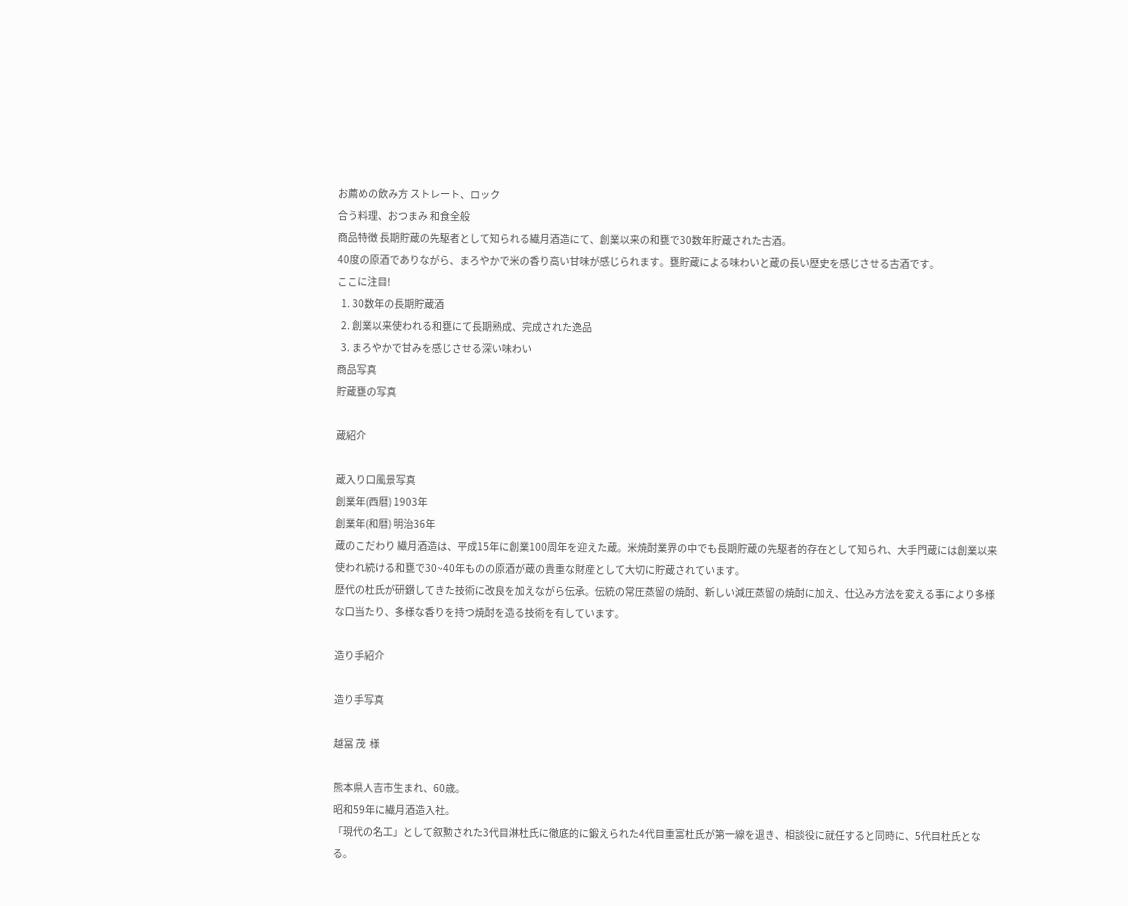お薦めの飲み方 ストレート、ロック
合う料理、おつまみ 和食全般
商品特徴 長期貯蔵の先駆者として知られる繊月酒造にて、創業以来の和甕で30数年貯蔵された古酒。
40度の原酒でありながら、まろやかで米の香り高い甘味が感じられます。甕貯蔵による味わいと蔵の長い歴史を感じさせる古酒です。
ここに注目!
  1. 30数年の長期貯蔵酒
  2. 創業以来使われる和甕にて長期熟成、完成された逸品
  3. まろやかで甘みを感じさせる深い味わい
商品写真
貯蔵甕の写真

蔵紹介

蔵入り口風景写真
創業年(西暦) 1903年
創業年(和暦) 明治36年
蔵のこだわり 繊月酒造は、平成15年に創業100周年を迎えた蔵。米焼酎業界の中でも長期貯蔵の先駆者的存在として知られ、大手門蔵には創業以来使われ続ける和甕で30~40年ものの原酒が蔵の貴重な財産として大切に貯蔵されています。
歴代の杜氏が研鑚してきた技術に改良を加えながら伝承。伝統の常圧蒸留の焼酎、新しい減圧蒸留の焼酎に加え、仕込み方法を変える事により多様な口当たり、多様な香りを持つ焼酎を造る技術を有しています。

造り手紹介

造り手写真

越冨 茂  様

熊本県人吉市生まれ、60歳。
昭和59年に繊月酒造入社。
「現代の名工」として叙勲された3代目淋杜氏に徹底的に鍛えられた4代目重富杜氏が第一線を退き、相談役に就任すると同時に、5代目杜氏となる。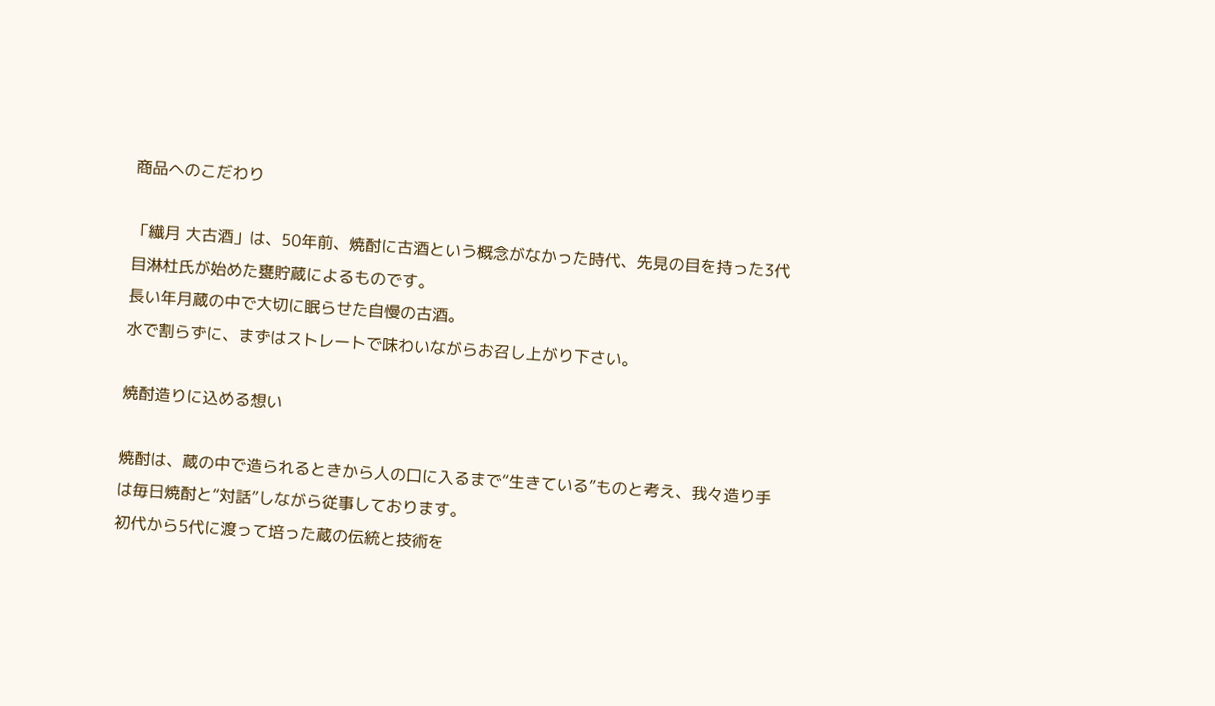商品へのこだわり

「繊月 大古酒」は、50年前、焼酎に古酒という概念がなかった時代、先見の目を持った3代目淋杜氏が始めた甕貯蔵によるものです。
長い年月蔵の中で大切に眠らせた自慢の古酒。
水で割らずに、まずはストレートで味わいながらお召し上がり下さい。

焼酎造りに込める想い

焼酎は、蔵の中で造られるときから人の口に入るまで“生きている”ものと考え、我々造り手は毎日焼酎と“対話”しながら従事しております。
初代から5代に渡って培った蔵の伝統と技術を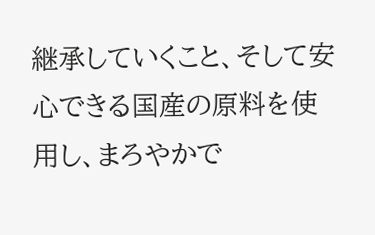継承していくこと、そして安心できる国産の原料を使用し、まろやかで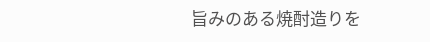旨みのある焼酎造りを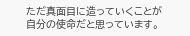ただ真面目に造っていくことが自分の使命だと思っています。